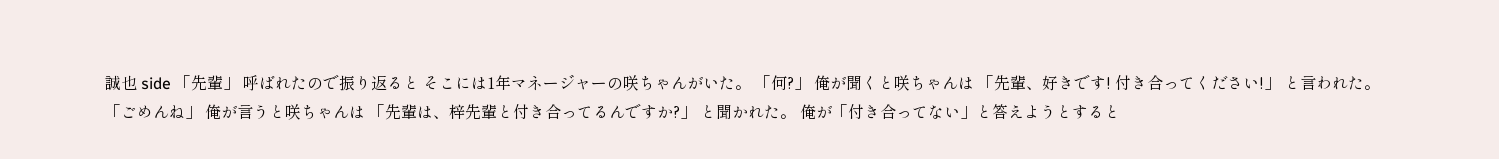誠也 side 「先輩」 呼ばれたので振り返ると そこには1年マネージャーの咲ちゃんがいた。 「何?」 俺が聞くと咲ちゃんは 「先輩、好きです! 付き合ってください!」 と言われた。 「ごめんね」 俺が言うと咲ちゃんは 「先輩は、梓先輩と付き合ってるんですか?」 と聞かれた。 俺が「付き合ってない」と答えようとすると